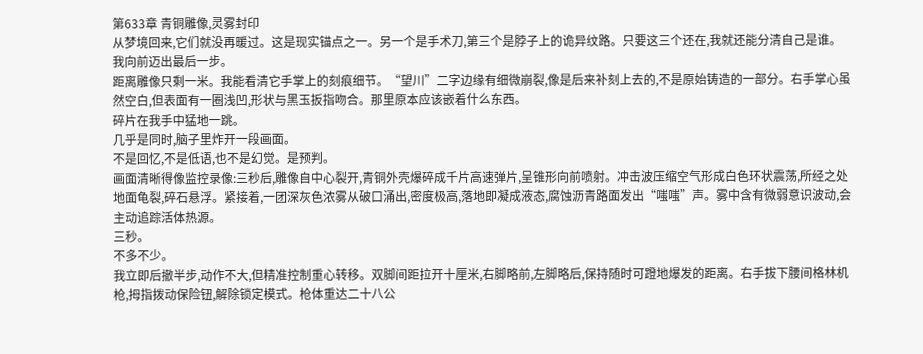第633章 青铜雕像,灵雾封印
从梦境回来,它们就没再暖过。这是现实锚点之一。另一个是手术刀,第三个是脖子上的诡异纹路。只要这三个还在,我就还能分清自己是谁。
我向前迈出最后一步。
距离雕像只剩一米。我能看清它手掌上的刻痕细节。“望川”二字边缘有细微崩裂,像是后来补刻上去的,不是原始铸造的一部分。右手掌心虽然空白,但表面有一圈浅凹,形状与黑玉扳指吻合。那里原本应该嵌着什么东西。
碎片在我手中猛地一跳。
几乎是同时,脑子里炸开一段画面。
不是回忆,不是低语,也不是幻觉。是预判。
画面清晰得像监控录像:三秒后,雕像自中心裂开,青铜外壳爆碎成千片高速弹片,呈锥形向前喷射。冲击波压缩空气形成白色环状震荡,所经之处地面龟裂,碎石悬浮。紧接着,一团深灰色浓雾从破口涌出,密度极高,落地即凝成液态,腐蚀沥青路面发出“嗤嗤”声。雾中含有微弱意识波动,会主动追踪活体热源。
三秒。
不多不少。
我立即后撤半步,动作不大,但精准控制重心转移。双脚间距拉开十厘米,右脚略前,左脚略后,保持随时可蹬地爆发的距离。右手拔下腰间格林机枪,拇指拨动保险钮,解除锁定模式。枪体重达二十八公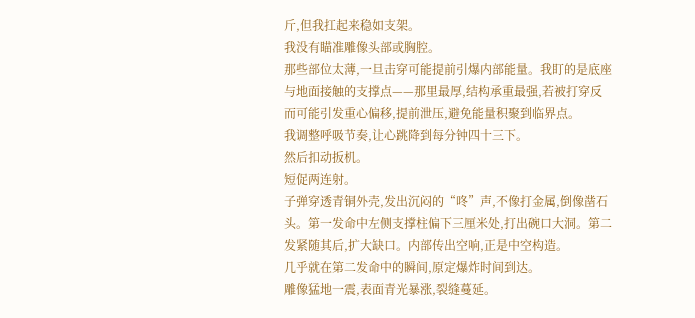斤,但我扛起来稳如支架。
我没有瞄准雕像头部或胸腔。
那些部位太薄,一旦击穿可能提前引爆内部能量。我盯的是底座与地面接触的支撑点——那里最厚,结构承重最强,若被打穿反而可能引发重心偏移,提前泄压,避免能量积聚到临界点。
我调整呼吸节奏,让心跳降到每分钟四十三下。
然后扣动扳机。
短促两连射。
子弹穿透青铜外壳,发出沉闷的“咚”声,不像打金属,倒像凿石头。第一发命中左侧支撑柱偏下三厘米处,打出碗口大洞。第二发紧随其后,扩大缺口。内部传出空响,正是中空构造。
几乎就在第二发命中的瞬间,原定爆炸时间到达。
雕像猛地一震,表面青光暴涨,裂缝蔓延。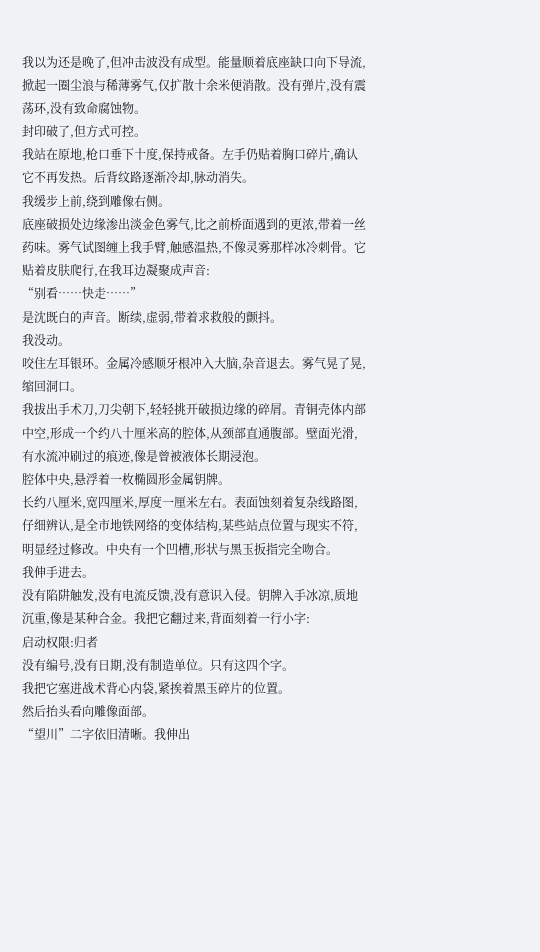我以为还是晚了,但冲击波没有成型。能量顺着底座缺口向下导流,掀起一圈尘浪与稀薄雾气,仅扩散十余米便消散。没有弹片,没有震荡环,没有致命腐蚀物。
封印破了,但方式可控。
我站在原地,枪口垂下十度,保持戒备。左手仍贴着胸口碎片,确认它不再发热。后背纹路逐渐冷却,脉动消失。
我缓步上前,绕到雕像右侧。
底座破损处边缘渗出淡金色雾气,比之前桥面遇到的更浓,带着一丝药味。雾气试图缠上我手臂,触感温热,不像灵雾那样冰冷刺骨。它贴着皮肤爬行,在我耳边凝聚成声音:
“别看……快走……”
是沈既白的声音。断续,虚弱,带着求救般的颤抖。
我没动。
咬住左耳银环。金属冷感顺牙根冲入大脑,杂音退去。雾气晃了晃,缩回洞口。
我拔出手术刀,刀尖朝下,轻轻挑开破损边缘的碎屑。青铜壳体内部中空,形成一个约八十厘米高的腔体,从颈部直通腹部。壁面光滑,有水流冲刷过的痕迹,像是曾被液体长期浸泡。
腔体中央,悬浮着一枚椭圆形金属钥牌。
长约八厘米,宽四厘米,厚度一厘米左右。表面蚀刻着复杂线路图,仔细辨认,是全市地铁网络的变体结构,某些站点位置与现实不符,明显经过修改。中央有一个凹槽,形状与黑玉扳指完全吻合。
我伸手进去。
没有陷阱触发,没有电流反馈,没有意识入侵。钥牌入手冰凉,质地沉重,像是某种合金。我把它翻过来,背面刻着一行小字:
启动权限:归者
没有编号,没有日期,没有制造单位。只有这四个字。
我把它塞进战术背心内袋,紧挨着黑玉碎片的位置。
然后抬头看向雕像面部。
“望川”二字依旧清晰。我伸出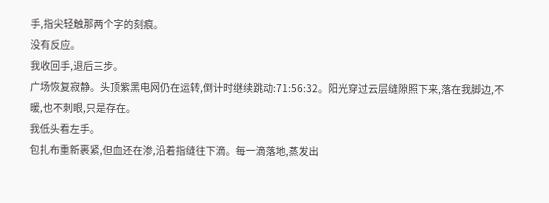手,指尖轻触那两个字的刻痕。
没有反应。
我收回手,退后三步。
广场恢复寂静。头顶紫黑电网仍在运转,倒计时继续跳动:71:56:32。阳光穿过云层缝隙照下来,落在我脚边,不暖,也不刺眼,只是存在。
我低头看左手。
包扎布重新裹紧,但血还在渗,沿着指缝往下滴。每一滴落地,蒸发出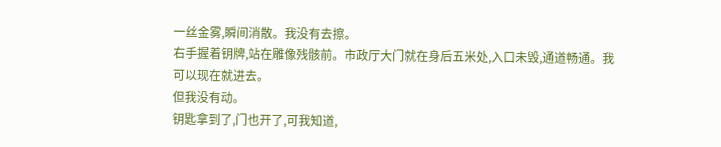一丝金雾,瞬间消散。我没有去擦。
右手握着钥牌,站在雕像残骸前。市政厅大门就在身后五米处,入口未毁,通道畅通。我可以现在就进去。
但我没有动。
钥匙拿到了,门也开了,可我知道,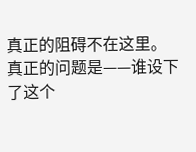真正的阻碍不在这里。
真正的问题是——谁设下了这个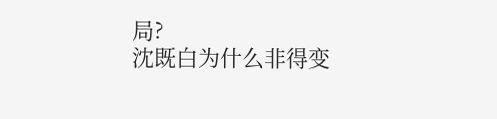局?
沈既白为什么非得变